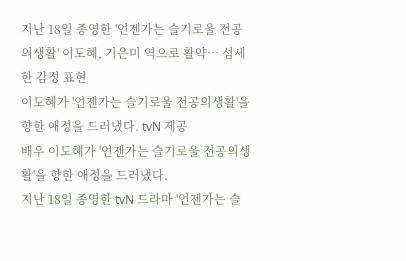지난 18일 종영한 '언젠가는 슬기로울 전공의생활' 이도혜, 기은미 역으로 활약… 섬세한 감정 표현
이도혜가 '언젠가는 슬기로울 전공의생활'을 향한 애정을 드러냈다. tvN 제공
배우 이도혜가 '언젠가는 슬기로울 전공의생활'을 향한 애정을 드러냈다.
지난 18일 종영한 tvN 드라마 '언젠가는 슬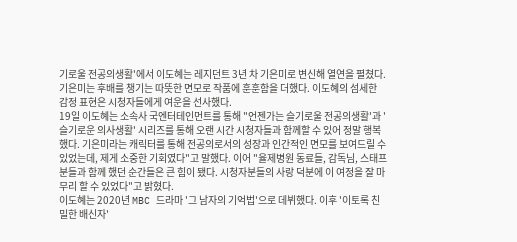기로울 전공의생활'에서 이도혜는 레지던트 3년 차 기은미로 변신해 열연을 펼쳤다. 기은미는 후배를 챙기는 따뜻한 면모로 작품에 훈훈함을 더했다. 이도혜의 섬세한 감정 표현은 시청자들에게 여운을 선사했다.
19일 이도혜는 소속사 국엔터테인먼트를 통해 "언젠가는 슬기로울 전공의생활'과 '슬기로운 의사생활' 시리즈를 통해 오랜 시간 시청자들과 함께할 수 있어 정말 행복했다. 기은미라는 캐릭터를 통해 전공의로서의 성장과 인간적인 면모를 보여드릴 수 있었는데, 제게 소중한 기회였다"고 말했다. 이어 "율제병원 동료들, 감독님, 스태프분들과 함께 했던 순간들은 큰 힘이 됐다. 시청자분들의 사랑 덕분에 이 여정을 잘 마무리 할 수 있었다"고 밝혔다.
이도혜는 2020년 MBC 드라마 '그 남자의 기억법'으로 데뷔했다. 이후 '이토록 친밀한 배신자'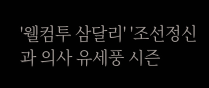'웰컴투 삼달리' '조선정신과 의사 유세풍 시즌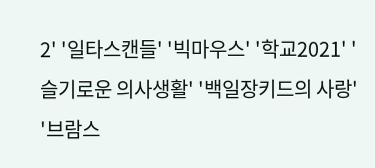2' '일타스캔들' '빅마우스' '학교2021' '슬기로운 의사생활' '백일장키드의 사랑' '브람스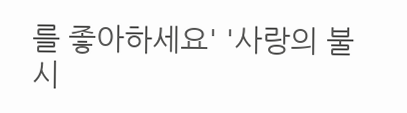를 좋아하세요' '사랑의 불시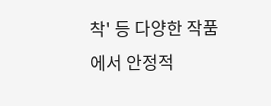착' 등 다양한 작품에서 안정적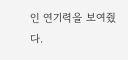인 연기력을 보여줬다.